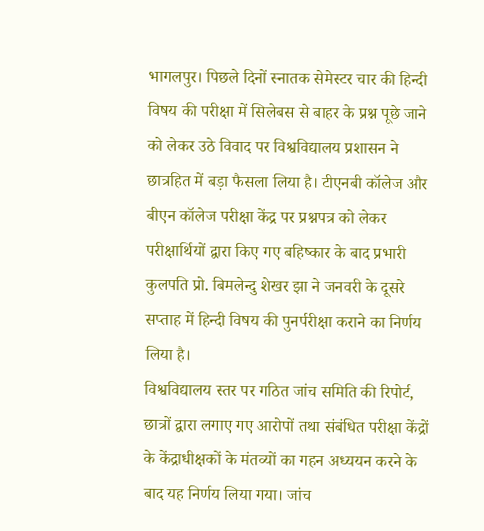भागलपुर। पिछले दिनों स्नातक सेमेस्टर चार की हिन्दी विषय की परीक्षा में सिलेबस से बाहर के प्रश्न पूछे जाने को लेकर उठे विवाद पर विश्वविद्यालय प्रशासन ने छात्रहित में बड़ा फैसला लिया है। टीएनबी कॉलेज और बीएन कॉलेज परीक्षा केंद्र पर प्रश्नपत्र को लेकर परीक्षार्थियों द्वारा किए गए बहिष्कार के बाद प्रभारी कुलपति प्रो. बिमलेन्दु शेखर झा ने जनवरी के दूसरे सप्ताह में हिन्दी विषय की पुनर्परीक्षा कराने का निर्णय लिया है।
विश्वविद्यालय स्तर पर गठित जांच समिति की रिपोर्ट, छात्रों द्वारा लगाए गए आरोपों तथा संबंधित परीक्षा केंद्रों के केंद्राधीक्षकों के मंतव्यों का गहन अध्ययन करने के बाद यह निर्णय लिया गया। जांच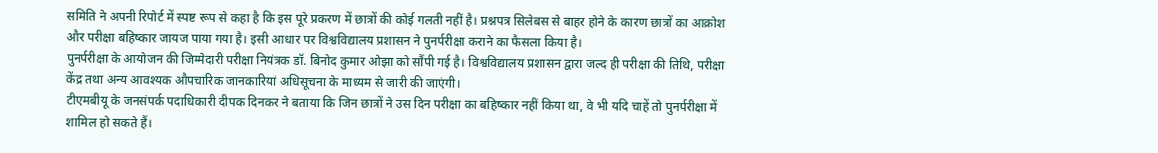समिति ने अपनी रिपोर्ट में स्पष्ट रूप से कहा है कि इस पूरे प्रकरण में छात्रों की कोई गलती नहीं है। प्रश्नपत्र सिलेबस से बाहर होने के कारण छात्रों का आक्रोश और परीक्षा बहिष्कार जायज पाया गया है। इसी आधार पर विश्वविद्यालय प्रशासन ने पुनर्परीक्षा कराने का फैसला किया है।
पुनर्परीक्षा के आयोजन की जिम्मेदारी परीक्षा नियंत्रक डॉ. बिनोद कुमार ओझा को सौंपी गई है। विश्वविद्यालय प्रशासन द्वारा जल्द ही परीक्षा की तिथि, परीक्षा केंद्र तथा अन्य आवश्यक औपचारिक जानकारियां अधिसूचना के माध्यम से जारी की जाएंगी।
टीएमबीयू के जनसंपर्क पदाधिकारी दीपक दिनकर ने बताया कि जिन छात्रों ने उस दिन परीक्षा का बहिष्कार नहीं किया था, वे भी यदि चाहें तो पुनर्परीक्षा में शामिल हो सकते हैं।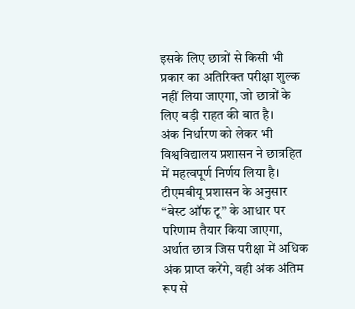इसके लिए छात्रों से किसी भी प्रकार का अतिरिक्त परीक्षा शुल्क नहीं लिया जाएगा, जो छात्रों के लिए बड़ी राहत की बात है।
अंक निर्धारण को लेकर भी विश्वविद्यालय प्रशासन ने छात्रहित में महत्वपूर्ण निर्णय लिया है। टीएमबीयू प्रशासन के अनुसार “बेस्ट ऑफ टू” के आधार पर परिणाम तैयार किया जाएगा, अर्थात छात्र जिस परीक्षा में अधिक अंक प्राप्त करेंगे, वही अंक अंतिम रूप से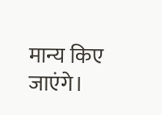मान्य किए जाएंगे।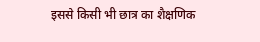इससे किसी भी छात्र का शैक्षणिक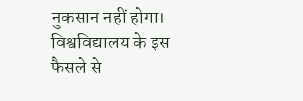नुकसान नहीं होगा।
विश्वविद्यालय के इस फैसले से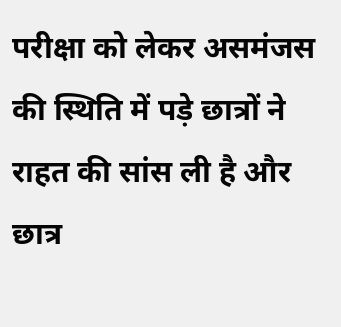परीक्षा को लेकर असमंजस की स्थिति में पड़े छात्रों ने राहत की सांस ली है और छात्र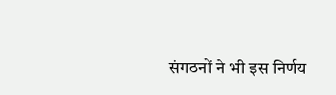संगठनों ने भी इस निर्णय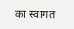का स्वागत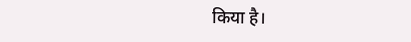किया है।